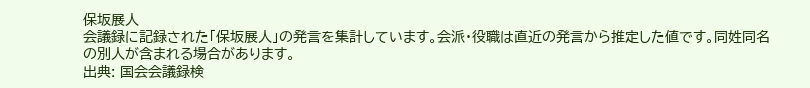保坂展人
会議録に記録された「保坂展人」の発言を集計しています。会派・役職は直近の発言から推定した値です。同姓同名の別人が含まれる場合があります。
出典: 国会会議録検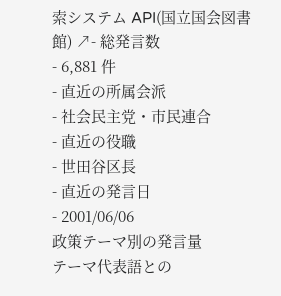索システム API(国立国会図書館) ↗- 総発言数
- 6,881 件
- 直近の所属会派
- 社会民主党・市民連合
- 直近の役職
- 世田谷区長
- 直近の発言日
- 2001/06/06
政策テーマ別の発言量
テーマ代表語との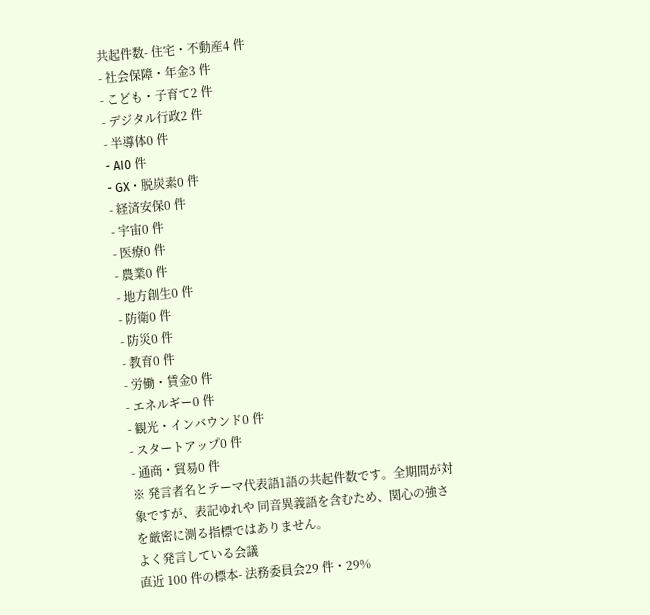共起件数- 住宅・不動産4 件
- 社会保障・年金3 件
- こども・子育て2 件
- デジタル行政2 件
- 半導体0 件
- AI0 件
- GX・脱炭素0 件
- 経済安保0 件
- 宇宙0 件
- 医療0 件
- 農業0 件
- 地方創生0 件
- 防衛0 件
- 防災0 件
- 教育0 件
- 労働・賃金0 件
- エネルギー0 件
- 観光・インバウンド0 件
- スタートアップ0 件
- 通商・貿易0 件
※ 発言者名とテーマ代表語1語の共起件数です。全期間が対象ですが、表記ゆれや 同音異義語を含むため、関心の強さを厳密に測る指標ではありません。
よく発言している会議
直近 100 件の標本- 法務委員会29 件・29%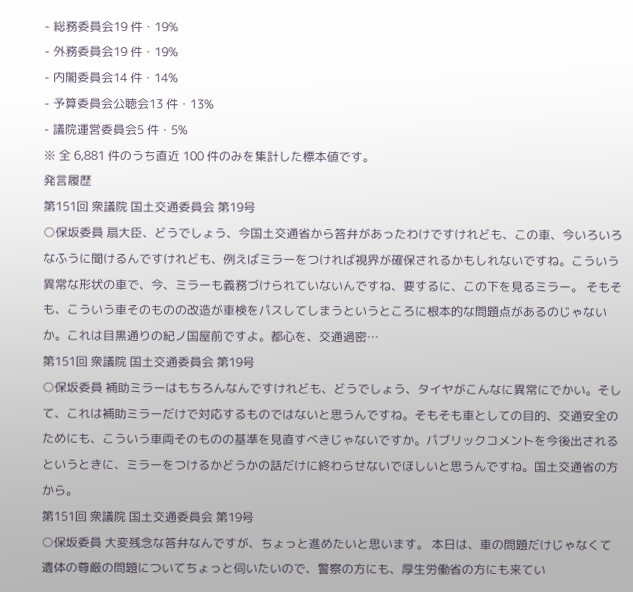- 総務委員会19 件・19%
- 外務委員会19 件・19%
- 内閣委員会14 件・14%
- 予算委員会公聴会13 件・13%
- 議院運営委員会5 件・5%
※ 全 6,881 件のうち直近 100 件のみを集計した標本値です。
発言履歴
第151回 衆議院 国土交通委員会 第19号
○保坂委員 扇大臣、どうでしょう、今国土交通省から答弁があったわけですけれども、この車、今いろいろなふうに聞けるんですけれども、例えばミラーをつければ視界が確保されるかもしれないですね。こういう異常な形状の車で、今、ミラーも義務づけられていないんですね、要するに、この下を見るミラー。 そもそも、こういう車そのものの改造が車検をパスしてしまうというところに根本的な問題点があるのじゃないか。これは目黒通りの紀ノ国屋前ですよ。都心を、交通過密…
第151回 衆議院 国土交通委員会 第19号
○保坂委員 補助ミラーはもちろんなんですけれども、どうでしょう、タイヤがこんなに異常にでかい。そして、これは補助ミラーだけで対応するものではないと思うんですね。そもそも車としての目的、交通安全のためにも、こういう車両そのものの基準を見直すべきじゃないですか。パブリックコメントを今後出されるというときに、ミラーをつけるかどうかの話だけに終わらせないでほしいと思うんですね。国土交通省の方から。
第151回 衆議院 国土交通委員会 第19号
○保坂委員 大変残念な答弁なんですが、ちょっと進めたいと思います。 本日は、車の問題だけじゃなくて遺体の尊厳の問題についてちょっと伺いたいので、警察の方にも、厚生労働省の方にも来てい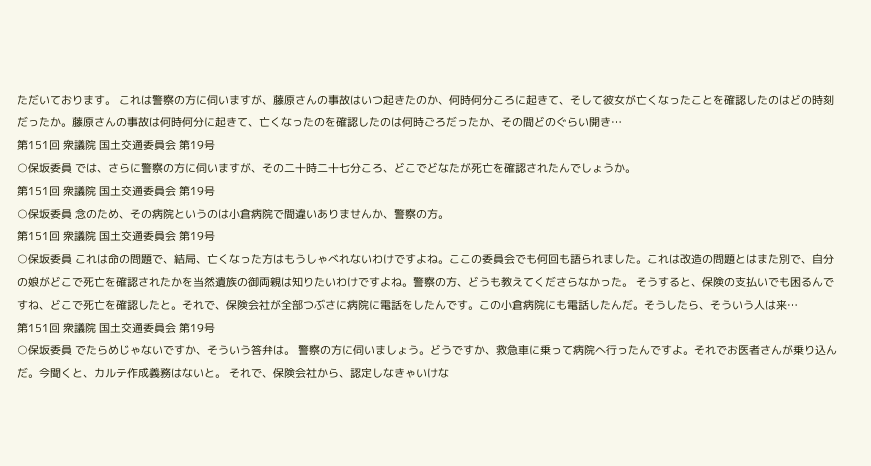ただいております。 これは警察の方に伺いますが、藤原さんの事故はいつ起きたのか、何時何分ころに起きて、そして彼女が亡くなったことを確認したのはどの時刻だったか。藤原さんの事故は何時何分に起きて、亡くなったのを確認したのは何時ごろだったか、その間どのぐらい開き…
第151回 衆議院 国土交通委員会 第19号
○保坂委員 では、さらに警察の方に伺いますが、その二十時二十七分ころ、どこでどなたが死亡を確認されたんでしょうか。
第151回 衆議院 国土交通委員会 第19号
○保坂委員 念のため、その病院というのは小倉病院で間違いありませんか、警察の方。
第151回 衆議院 国土交通委員会 第19号
○保坂委員 これは命の問題で、結局、亡くなった方はもうしゃべれないわけですよね。ここの委員会でも何回も語られました。これは改造の問題とはまた別で、自分の娘がどこで死亡を確認されたかを当然遺族の御両親は知りたいわけですよね。警察の方、どうも教えてくださらなかった。 そうすると、保険の支払いでも困るんですね、どこで死亡を確認したと。それで、保険会社が全部つぶさに病院に電話をしたんです。この小倉病院にも電話したんだ。そうしたら、そういう人は来…
第151回 衆議院 国土交通委員会 第19号
○保坂委員 でたらめじゃないですか、そういう答弁は。 警察の方に伺いましょう。どうですか、救急車に乗って病院へ行ったんですよ。それでお医者さんが乗り込んだ。今聞くと、カルテ作成義務はないと。 それで、保険会社から、認定しなきゃいけな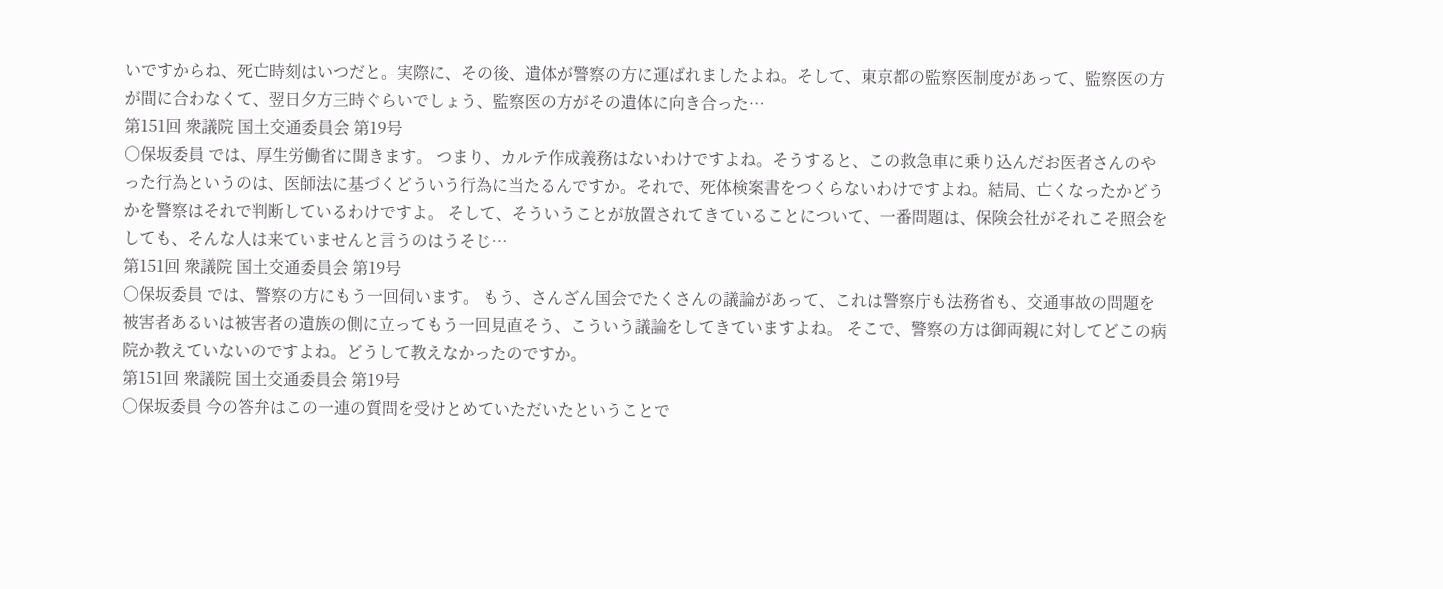いですからね、死亡時刻はいつだと。実際に、その後、遺体が警察の方に運ばれましたよね。そして、東京都の監察医制度があって、監察医の方が間に合わなくて、翌日夕方三時ぐらいでしょう、監察医の方がその遺体に向き合った…
第151回 衆議院 国土交通委員会 第19号
○保坂委員 では、厚生労働省に聞きます。 つまり、カルテ作成義務はないわけですよね。そうすると、この救急車に乗り込んだお医者さんのやった行為というのは、医師法に基づくどういう行為に当たるんですか。それで、死体検案書をつくらないわけですよね。結局、亡くなったかどうかを警察はそれで判断しているわけですよ。 そして、そういうことが放置されてきていることについて、一番問題は、保険会社がそれこそ照会をしても、そんな人は来ていませんと言うのはうそじ…
第151回 衆議院 国土交通委員会 第19号
○保坂委員 では、警察の方にもう一回伺います。 もう、さんざん国会でたくさんの議論があって、これは警察庁も法務省も、交通事故の問題を被害者あるいは被害者の遺族の側に立ってもう一回見直そう、こういう議論をしてきていますよね。 そこで、警察の方は御両親に対してどこの病院か教えていないのですよね。どうして教えなかったのですか。
第151回 衆議院 国土交通委員会 第19号
○保坂委員 今の答弁はこの一連の質問を受けとめていただいたということで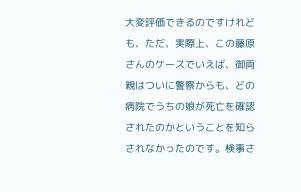大変評価できるのですけれども、ただ、実際上、この藤原さんのケースでいえば、御両親はついに警察からも、どの病院でうちの娘が死亡を確認されたのかということを知らされなかったのです。検事さ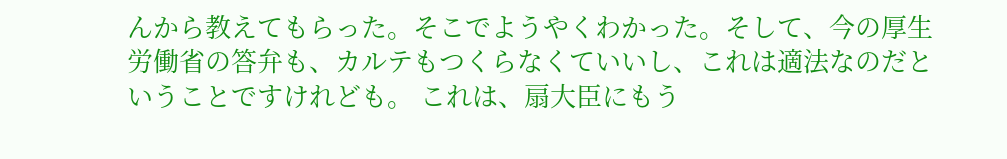んから教えてもらった。そこでようやくわかった。そして、今の厚生労働省の答弁も、カルテもつくらなくていいし、これは適法なのだということですけれども。 これは、扇大臣にもう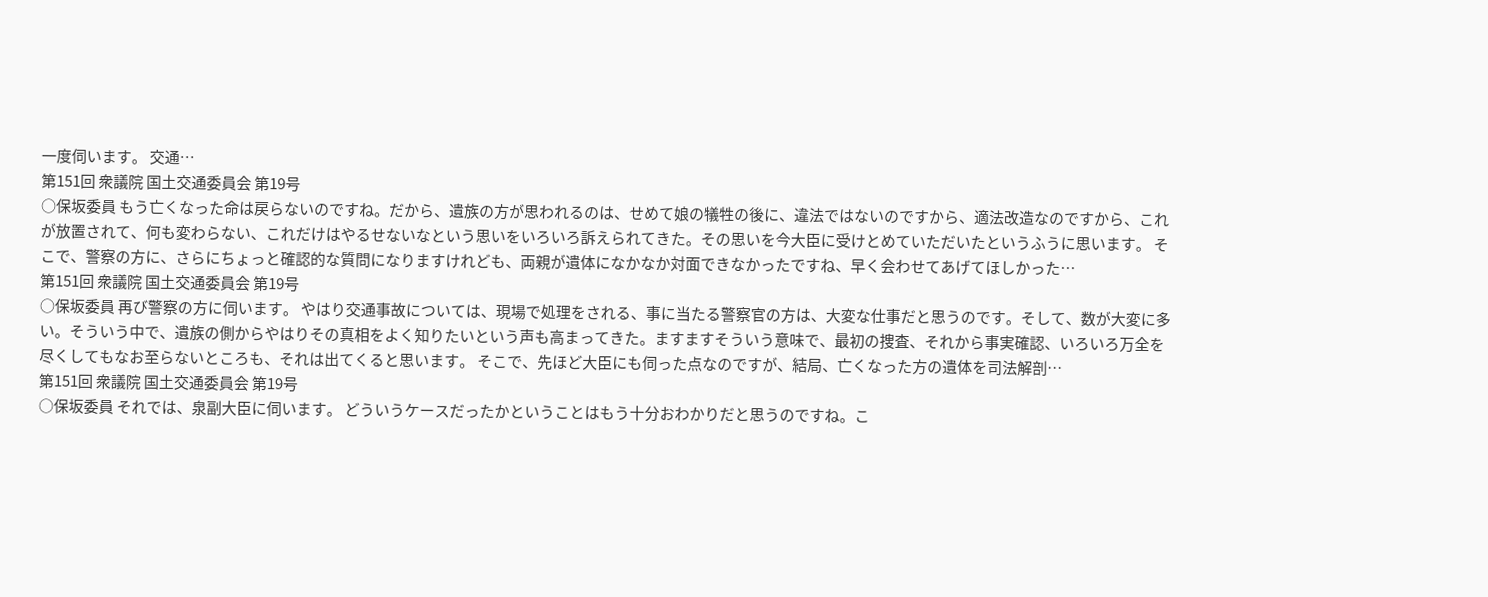一度伺います。 交通…
第151回 衆議院 国土交通委員会 第19号
○保坂委員 もう亡くなった命は戻らないのですね。だから、遺族の方が思われるのは、せめて娘の犠牲の後に、違法ではないのですから、適法改造なのですから、これが放置されて、何も変わらない、これだけはやるせないなという思いをいろいろ訴えられてきた。その思いを今大臣に受けとめていただいたというふうに思います。 そこで、警察の方に、さらにちょっと確認的な質問になりますけれども、両親が遺体になかなか対面できなかったですね、早く会わせてあげてほしかった…
第151回 衆議院 国土交通委員会 第19号
○保坂委員 再び警察の方に伺います。 やはり交通事故については、現場で処理をされる、事に当たる警察官の方は、大変な仕事だと思うのです。そして、数が大変に多い。そういう中で、遺族の側からやはりその真相をよく知りたいという声も高まってきた。ますますそういう意味で、最初の捜査、それから事実確認、いろいろ万全を尽くしてもなお至らないところも、それは出てくると思います。 そこで、先ほど大臣にも伺った点なのですが、結局、亡くなった方の遺体を司法解剖…
第151回 衆議院 国土交通委員会 第19号
○保坂委員 それでは、泉副大臣に伺います。 どういうケースだったかということはもう十分おわかりだと思うのですね。こ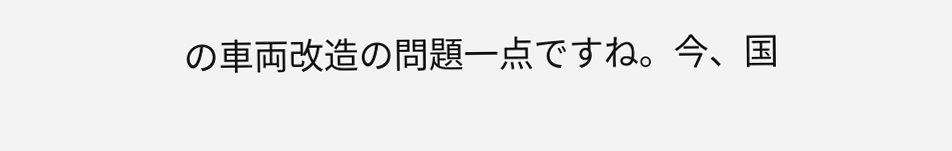の車両改造の問題一点ですね。今、国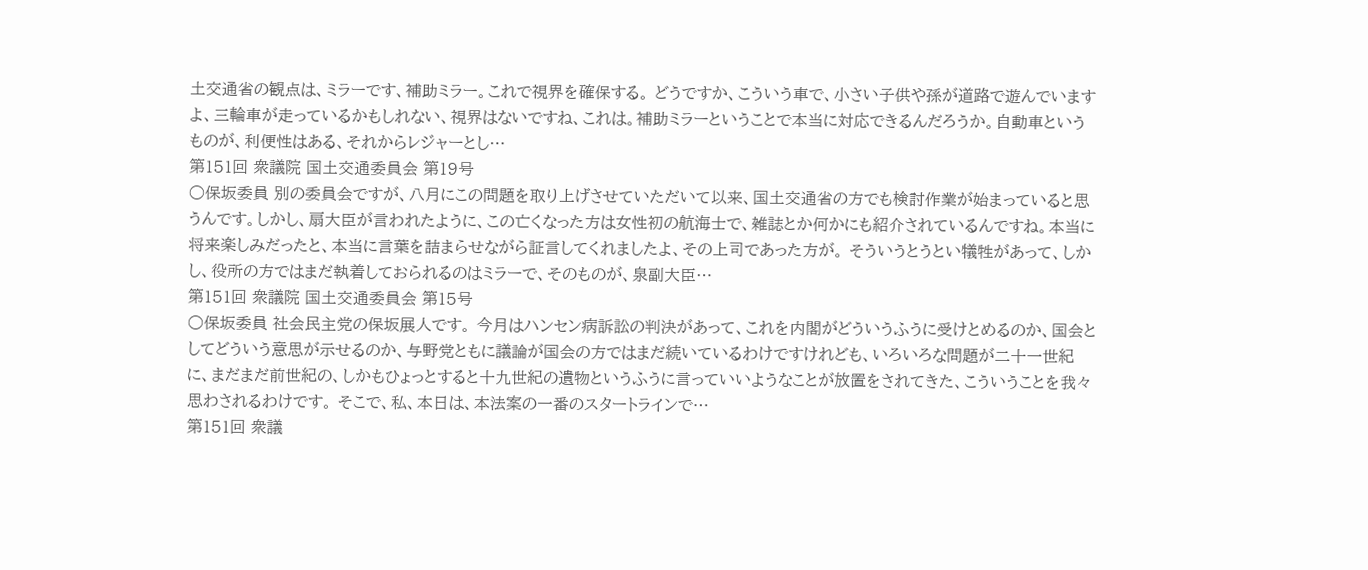土交通省の観点は、ミラーです、補助ミラー。これで視界を確保する。 どうですか、こういう車で、小さい子供や孫が道路で遊んでいますよ、三輪車が走っているかもしれない、視界はないですね、これは。補助ミラーということで本当に対応できるんだろうか。自動車というものが、利便性はある、それからレジャーとし…
第151回 衆議院 国土交通委員会 第19号
○保坂委員 別の委員会ですが、八月にこの問題を取り上げさせていただいて以来、国土交通省の方でも検討作業が始まっていると思うんです。しかし、扇大臣が言われたように、この亡くなった方は女性初の航海士で、雑誌とか何かにも紹介されているんですね。本当に将来楽しみだったと、本当に言葉を詰まらせながら証言してくれましたよ、その上司であった方が。 そういうとうとい犠牲があって、しかし、役所の方ではまだ執着しておられるのはミラーで、そのものが、泉副大臣…
第151回 衆議院 国土交通委員会 第15号
○保坂委員 社会民主党の保坂展人です。 今月はハンセン病訴訟の判決があって、これを内閣がどういうふうに受けとめるのか、国会としてどういう意思が示せるのか、与野党ともに議論が国会の方ではまだ続いているわけですけれども、いろいろな問題が二十一世紀に、まだまだ前世紀の、しかもひょっとすると十九世紀の遺物というふうに言っていいようなことが放置をされてきた、こういうことを我々思わされるわけです。 そこで、私、本日は、本法案の一番のスタートラインで…
第151回 衆議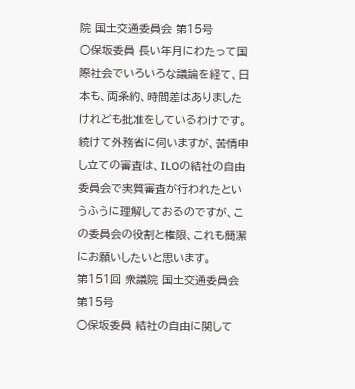院 国土交通委員会 第15号
○保坂委員 長い年月にわたって国際社会でいろいろな議論を経て、日本も、両条約、時間差はありましたけれども批准をしているわけです。 続けて外務省に伺いますが、苦情申し立ての審査は、ILOの結社の自由委員会で実質審査が行われたというふうに理解しておるのですが、この委員会の役割と権限、これも簡潔にお願いしたいと思います。
第151回 衆議院 国土交通委員会 第15号
○保坂委員 結社の自由に関して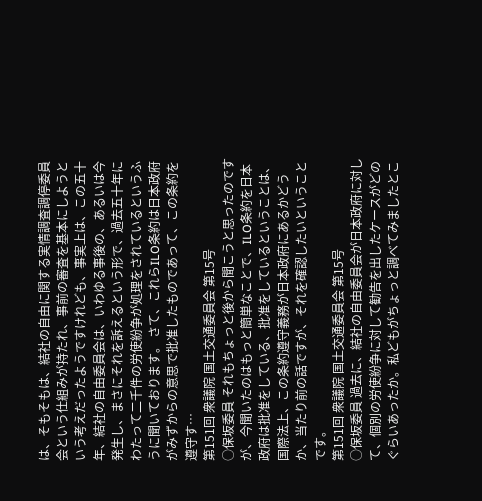は、そもそもは、結社の自由に関する実情調査調停委員会という仕組みが持たれ、事前の審査を基本にしようという考えだったようですけれども、事実上は、この五十年、結社の自由委員会は、いわゆる事後の、あるいは今発生し、まさにそれを訴えるという形で、過去五十年にわたって二千件の労使紛争が処理をされているというふうに聞いております。 さて、これらILO条約は日本政府がみずからの意思で批准したものであって、この条約を遵守す…
第151回 衆議院 国土交通委員会 第15号
○保坂委員 それもちょっと後から聞こうと思ったのですが、今聞いたのはもっと簡単なことで、ILO条約を日本政府は批准をしている、批准をしているということは、国際法上、この条約遵守義務が日本政府にあるかどうか、当たり前の話ですが、それを確認したいということです。
第151回 衆議院 国土交通委員会 第15号
○保坂委員 過去に、結社の自由委員会が日本政府に対して、個別の労使紛争に対して勧告を出したケースがどのぐらいあったか。私どもがちょっと調べてみましたとこ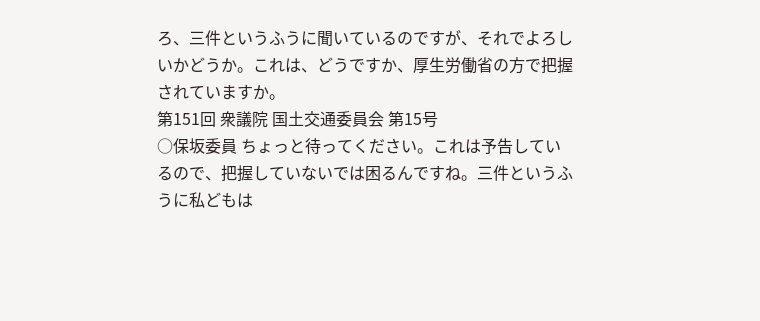ろ、三件というふうに聞いているのですが、それでよろしいかどうか。これは、どうですか、厚生労働省の方で把握されていますか。
第151回 衆議院 国土交通委員会 第15号
○保坂委員 ちょっと待ってください。これは予告しているので、把握していないでは困るんですね。三件というふうに私どもは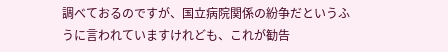調べておるのですが、国立病院関係の紛争だというふうに言われていますけれども、これが勧告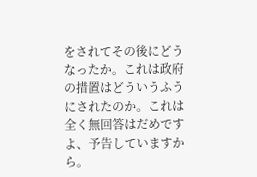をされてその後にどうなったか。これは政府の措置はどういうふうにされたのか。これは全く無回答はだめですよ、予告していますから。